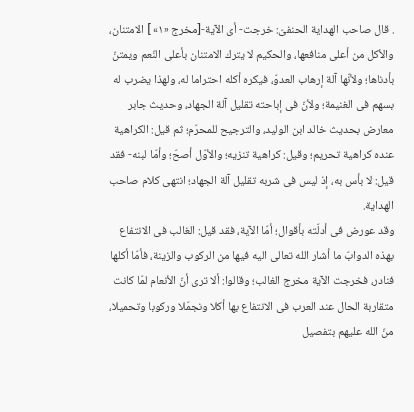. قال صاحب الهداية الحنفىّ: خرجت- أى الآية-[مخرج «١» ] الامتنان، والأكل من أعلى منافعها، والحكيم لا يترك الامتنان بأعلى النّعم ويمتنّ بأدناها؛ ولأنّها آلة إرهاب العدوّ، فيكره أكله احتراما له، ولهذا يضرب له بسهم فى الغنيمة؛ ولأنّ فى إباحته تقليل آلة الجهاد، وحديث جابر معارض بحديث خالد ابن الوليد، والترجيح للمحرّم؛ ثم قيل: الكراهية عنده كراهية تحريم؛ وقيل: كراهية تنزيه؛ والأوّل أصحّ؛ وأمّا لبنه- فقد قيل: لا بأس به، إذ ليس فى شربه تقليل آلة الجهاد؛ انتهى كلام صاحب الهداية.
وقد عورض فى أدلّته بأقوال؛ أمّا الآية، فقد قيل: الغالب فى الانتفاع بهذه الدوابّ ما أشار الله تعالى اليه فيها من الركوب والزينة، فأمّا أكلها فنادر، فخرجت الآية مخرج الغالب؛ وقالوا: ألا ترى أنّ الأنعام لمّا كانت متقاربة الحال عند العرب فى الانتفاع بها أكلا ونجمّلا وركوبا وتحميلا، منّ الله عليهم بتفصيل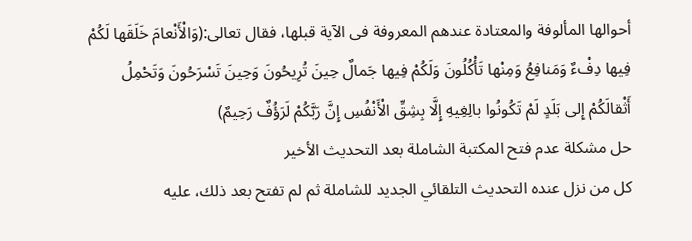أحوالها المألوفة والمعتادة عندهم المعروفة فى الآية قبلها، فقال تعالى:(وَالْأَنْعامَ خَلَقَها لَكُمْ فِيها دِفْءٌ وَمَنافِعُ وَمِنْها تَأْكُلُونَ وَلَكُمْ فِيها جَمالٌ حِينَ تُرِيحُونَ وَحِينَ تَسْرَحُونَ وَتَحْمِلُ أَثْقالَكُمْ إِلى بَلَدٍ لَمْ تَكُونُوا بالِغِيهِ إِلَّا بِشِقِّ الْأَنْفُسِ إِنَّ رَبَّكُمْ لَرَؤُفٌ رَحِيمٌ)
حل مشكلة عدم فتح المكتبة الشاملة بعد التحديث الأخير
كل من نزل عنده التحديث التلقائي الجديد للشاملة ثم لم تفتح بعد ذلك، عليه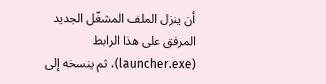أن ينزل الملف المشغّل الجديد المرفق على هذا الرابط (launcher.exe)، ثم ينسخه إلى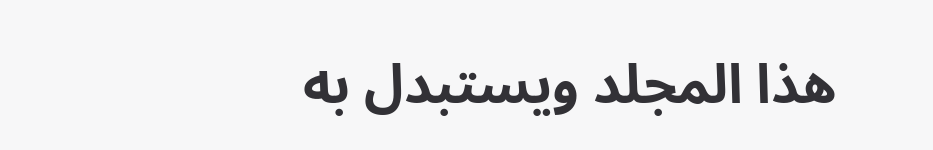هذا المجلد ويستبدل به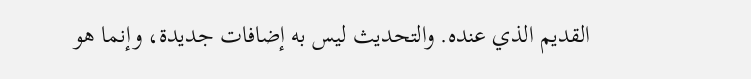القديم الذي عنده. والتحديث ليس به إضافات جديدة، وإنما هو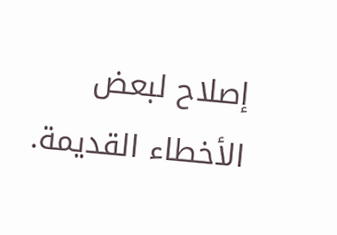إصلاح لبعض الأخطاء القديمة.